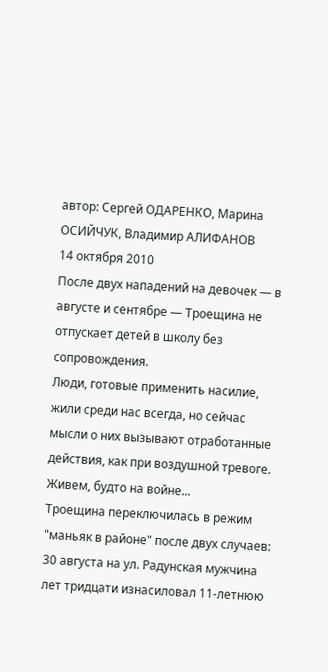автор: Сергей ОДАРЕНКО, Марина ОСИЙЧУК, Владимир АЛИФАНОВ
14 октября 2010
После двух нападений на девочек — в августе и сентябре — Троещина не отпускает детей в школу без сопровождения.
Люди, готовые применить насилие, жили среди нас всегда, но сейчас мысли о них вызывают отработанные действия, как при воздушной тревоге. Живем, будто на войне...
Троещина переключилась в режим "маньяк в районе" после двух случаев: 30 августа на ул. Радунская мужчина лет тридцати изнасиловал 11-летнюю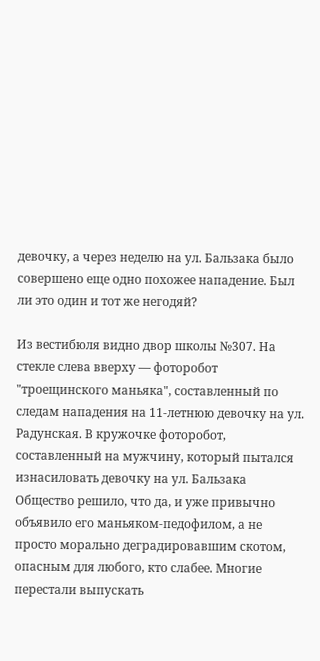девочку, а через неделю на ул. Бальзака было совершено еще одно похожее нападение. Был ли это один и тот же негодяй?

Из вестибюля видно двор школы №307. На стекле слева вверху — фоторобот "троещинского маньяка", составленный по следам нападения на 11-летнюю девочку на ул. Радунская. В кружочке фоторобот, составленный на мужчину, который пытался изнасиловать девочку на ул. Бальзака
Общество решило, что да, и уже привычно объявило его маньяком-педофилом, а не просто морально деградировавшим скотом, опасным для любого, кто слабее. Многие перестали выпускать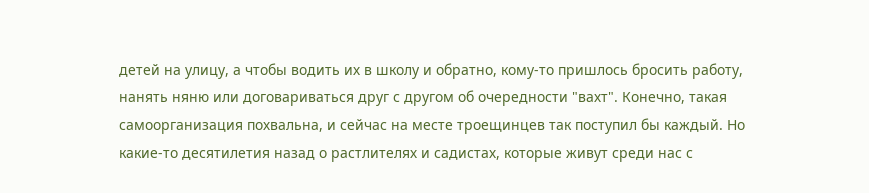детей на улицу, а чтобы водить их в школу и обратно, кому-то пришлось бросить работу, нанять няню или договариваться друг с другом об очередности "вахт". Конечно, такая самоорганизация похвальна, и сейчас на месте троещинцев так поступил бы каждый. Но какие-то десятилетия назад о растлителях и садистах, которые живут среди нас с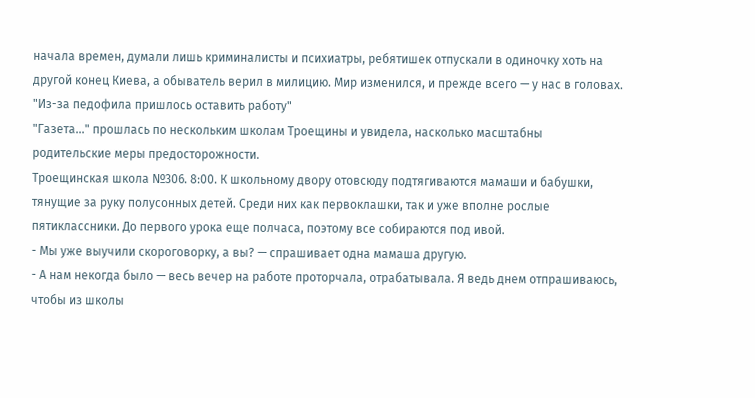начала времен, думали лишь криминалисты и психиатры, ребятишек отпускали в одиночку хоть на другой конец Киева, а обыватель верил в милицию. Мир изменился, и прежде всего — у нас в головах.
"Из-за педофила пришлось оставить работу"
"Газета..." прошлась по нескольким школам Троещины и увидела, насколько масштабны родительские меры предосторожности.
Троещинская школа №306. 8:00. К школьному двору отовсюду подтягиваются мамаши и бабушки, тянущие за руку полусонных детей. Среди них как первоклашки, так и уже вполне рослые пятиклассники. До первого урока еще полчаса, поэтому все собираются под ивой.
- Мы уже выучили скороговорку, а вы? — спрашивает одна мамаша другую.
- А нам некогда было — весь вечер на работе проторчала, отрабатывала. Я ведь днем отпрашиваюсь, чтобы из школы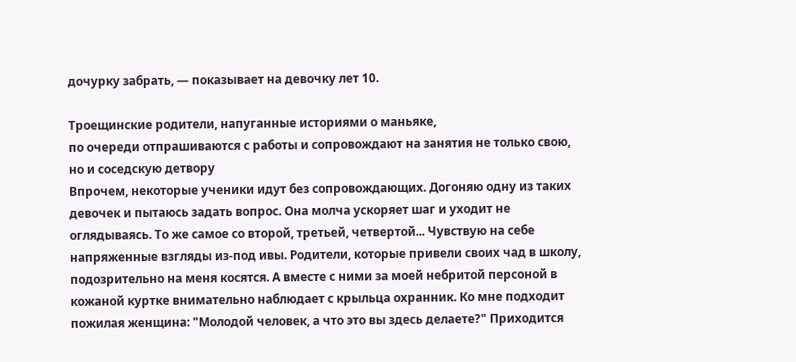дочурку забрать, — показывает на девочку лет 10.

Троещинские родители, напуганные историями о маньяке,
по очереди отпрашиваются с работы и сопровождают на занятия не только свою, но и соседскую детвору
Впрочем, некоторые ученики идут без сопровождающих. Догоняю одну из таких девочек и пытаюсь задать вопрос. Она молча ускоряет шаг и уходит не оглядываясь. То же самое со второй, третьей, четвертой... Чувствую на себе напряженные взгляды из-под ивы. Родители, которые привели своих чад в школу, подозрительно на меня косятся. А вместе с ними за моей небритой персоной в кожаной куртке внимательно наблюдает с крыльца охранник. Ко мне подходит пожилая женщина: "Молодой человек, а что это вы здесь делаете?" Приходится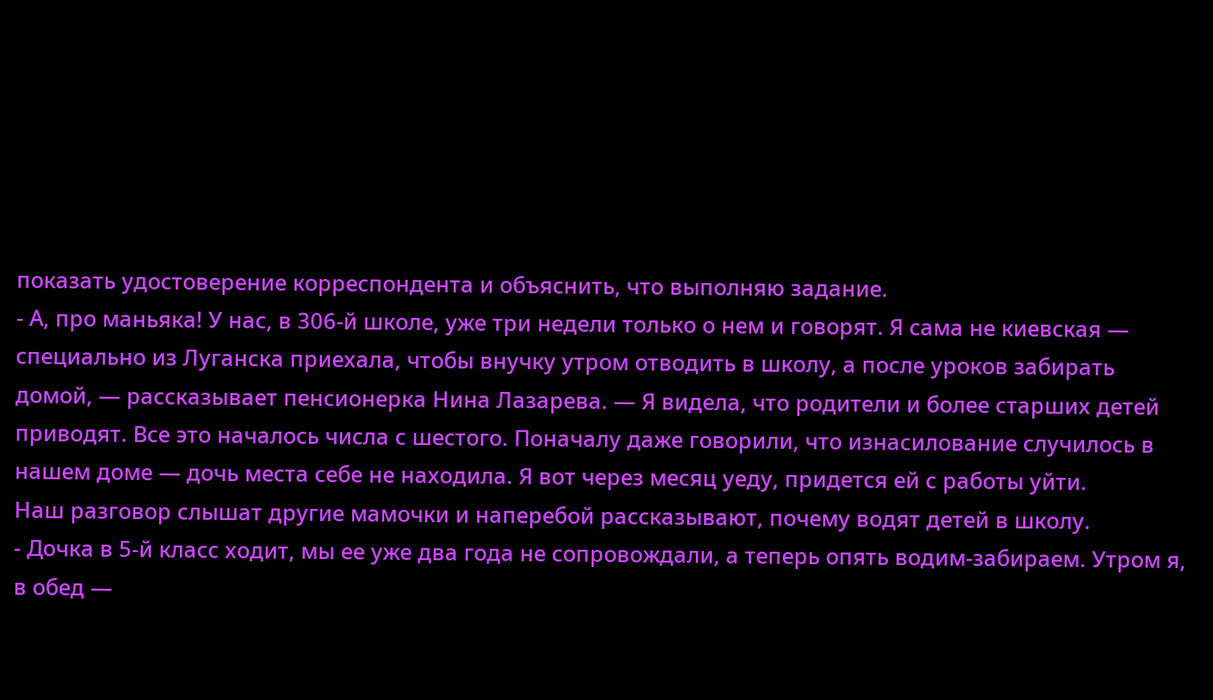показать удостоверение корреспондента и объяснить, что выполняю задание.
- А, про маньяка! У нас, в 306-й школе, уже три недели только о нем и говорят. Я сама не киевская — специально из Луганска приехала, чтобы внучку утром отводить в школу, а после уроков забирать домой, — рассказывает пенсионерка Нина Лазарева. — Я видела, что родители и более старших детей приводят. Все это началось числа с шестого. Поначалу даже говорили, что изнасилование случилось в нашем доме — дочь места себе не находила. Я вот через месяц уеду, придется ей с работы уйти.
Наш разговор слышат другие мамочки и наперебой рассказывают, почему водят детей в школу.
- Дочка в 5-й класс ходит, мы ее уже два года не сопровождали, а теперь опять водим-забираем. Утром я, в обед —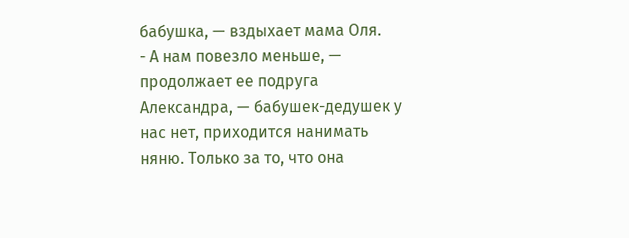бабушка, — вздыхает мама Оля.
- А нам повезло меньше, — продолжает ее подруга Александра, — бабушек-дедушек у нас нет, приходится нанимать няню. Только за то, что она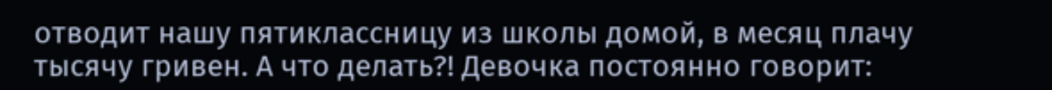отводит нашу пятиклассницу из школы домой, в месяц плачу тысячу гривен. А что делать?! Девочка постоянно говорит: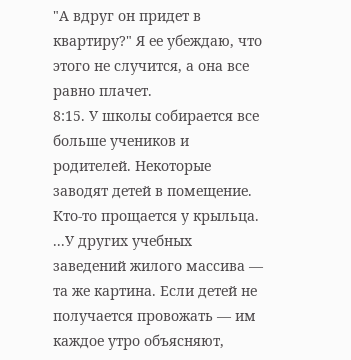"А вдруг он придет в квартиру?" Я ее убеждаю, что этого не случится, а она все равно плачет.
8:15. У школы собирается все больше учеников и родителей. Некоторые заводят детей в помещение. Кто-то прощается у крыльца.
...У других учебных заведений жилого массива — та же картина. Если детей не получается провожать — им каждое утро объясняют,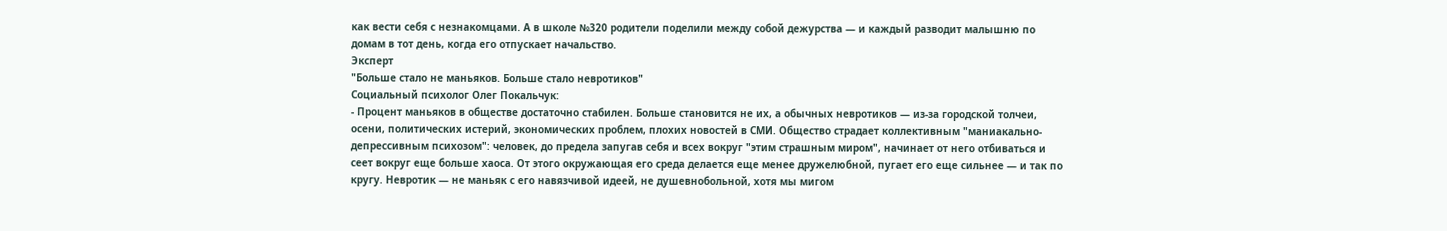как вести себя с незнакомцами. А в школе №320 родители поделили между собой дежурства — и каждый разводит малышню по домам в тот день, когда его отпускает начальство.
Эксперт
"Больше стало не маньяков. Больше стало невротиков"
Социальный психолог Олег Покальчук:
- Процент маньяков в обществе достаточно стабилен. Больше становится не их, а обычных невротиков — из-за городской толчеи, осени, политических истерий, экономических проблем, плохих новостей в СМИ. Общество страдает коллективным "маниакально-депрессивным психозом": человек, до предела запугав себя и всех вокруг "этим страшным миром", начинает от него отбиваться и сеет вокруг еще больше хаоса. От этого окружающая его среда делается еще менее дружелюбной, пугает его еще сильнее — и так по кругу. Невротик — не маньяк с его навязчивой идеей, не душевнобольной, хотя мы мигом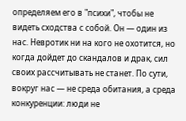определяем его в "психи", чтобы не видеть сходства с собой. Он — один из нас. Невротик ни на кого не охотится, но когда дойдет до скандалов и драк, сил своих рассчитывать не станет. По сути, вокруг нас — не среда обитания, а среда конкуренции: люди не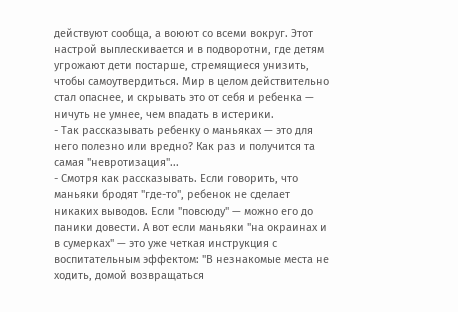действуют сообща, а воюют со всеми вокруг. Этот настрой выплескивается и в подворотни, где детям угрожают дети постарше, стремящиеся унизить, чтобы самоутвердиться. Мир в целом действительно стал опаснее, и скрывать это от себя и ребенка — ничуть не умнее, чем впадать в истерики.
- Так рассказывать ребенку о маньяках — это для него полезно или вредно? Как раз и получится та самая "невротизация"...
- Смотря как рассказывать. Если говорить, что маньяки бродят "где-то", ребенок не сделает никаких выводов. Если "повсюду" — можно его до паники довести. А вот если маньяки "на окраинах и в сумерках" — это уже четкая инструкция с воспитательным эффектом: "В незнакомые места не ходить, домой возвращаться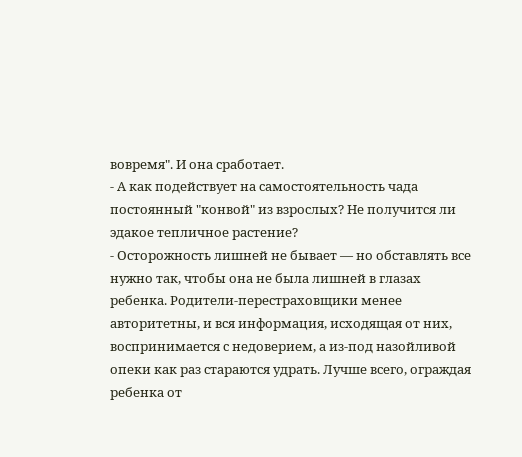вовремя". И она сработает.
- А как подействует на самостоятельность чада постоянный "конвой" из взрослых? Не получится ли эдакое тепличное растение?
- Осторожность лишней не бывает — но обставлять все нужно так, чтобы она не была лишней в глазах ребенка. Родители-перестраховщики менее авторитетны, и вся информация, исходящая от них, воспринимается с недоверием, а из-под назойливой опеки как раз стараются удрать. Лучше всего, ограждая ребенка от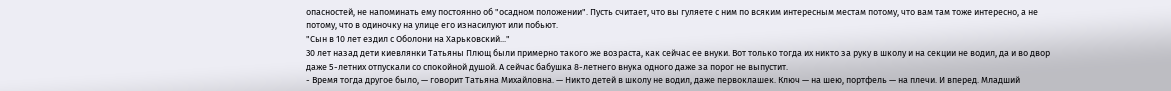опасностей, не напоминать ему постоянно об "осадном положении". Пусть считает, что вы гуляете с ним по всяким интересным местам потому, что вам там тоже интересно, а не потому, что в одиночку на улице его изнасилуют или побьют.
"Сын в 10 лет ездил с Оболони на Харьковский..."
30 лет назад дети киевлянки Татьяны Плющ были примерно такого же возраста, как сейчас ее внуки. Вот только тогда их никто за руку в школу и на секции не водил, да и во двор даже 5-летних отпускали со спокойной душой. А сейчас бабушка 8-летнего внука одного даже за порог не выпустит.
- Время тогда другое было, — говорит Татьяна Михайловна. — Никто детей в школу не водил, даже первоклашек. Ключ — на шею, портфель — на плечи. И вперед. Младший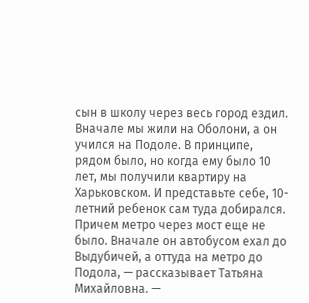сын в школу через весь город ездил. Вначале мы жили на Оболони, а он учился на Подоле. В принципе, рядом было, но когда ему было 10 лет, мы получили квартиру на Харьковском. И представьте себе, 10-летний ребенок сам туда добирался. Причем метро через мост еще не было. Вначале он автобусом ехал до Выдубичей, а оттуда на метро до Подола, — рассказывает Татьяна Михайловна. —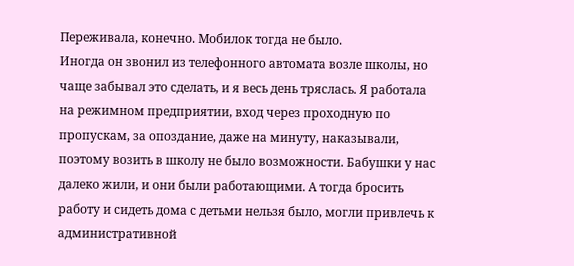Переживала, конечно. Мобилок тогда не было.
Иногда он звонил из телефонного автомата возле школы, но чаще забывал это сделать, и я весь день тряслась. Я работала на режимном предприятии, вход через проходную по пропускам, за опоздание, даже на минуту, наказывали, поэтому возить в школу не было возможности. Бабушки у нас далеко жили, и они были работающими. А тогда бросить работу и сидеть дома с детьми нельзя было, могли привлечь к административной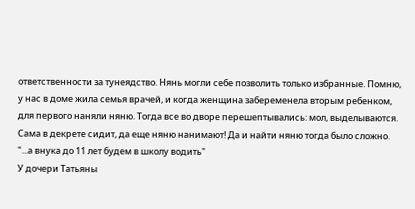ответственности за тунеядство. Нянь могли себе позволить только избранные. Помню, у нас в доме жила семья врачей, и когда женщина забеременела вторым ребенком, для первого наняли няню. Тогда все во дворе перешептывались: мол, выделываются. Сама в декрете сидит, да еще няню нанимают! Да и найти няню тогда было сложно.
"...а внука до 11 лет будем в школу водить"
У дочери Татьяны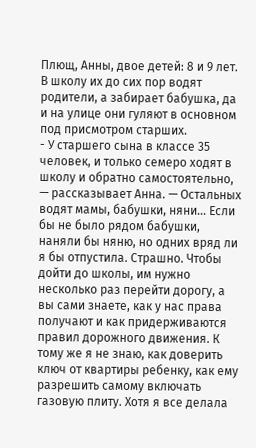Плющ, Анны, двое детей: 8 и 9 лет. В школу их до сих пор водят родители, а забирает бабушка, да и на улице они гуляют в основном под присмотром старших.
- У старшего сына в классе 35 человек, и только семеро ходят в школу и обратно самостоятельно, — рассказывает Анна. — Остальных водят мамы, бабушки, няни... Если бы не было рядом бабушки, наняли бы няню, но одних вряд ли я бы отпустила. Страшно. Чтобы дойти до школы, им нужно несколько раз перейти дорогу, а вы сами знаете, как у нас права получают и как придерживаются правил дорожного движения. К тому же я не знаю, как доверить ключ от квартиры ребенку, как ему разрешить самому включать газовую плиту. Хотя я все делала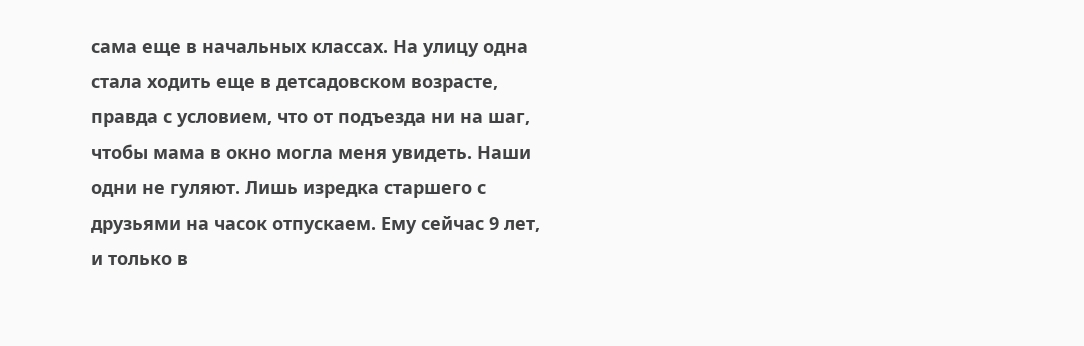сама еще в начальных классах. На улицу одна стала ходить еще в детсадовском возрасте, правда с условием, что от подъезда ни на шаг, чтобы мама в окно могла меня увидеть. Наши одни не гуляют. Лишь изредка старшего с друзьями на часок отпускаем. Ему сейчас 9 лет, и только в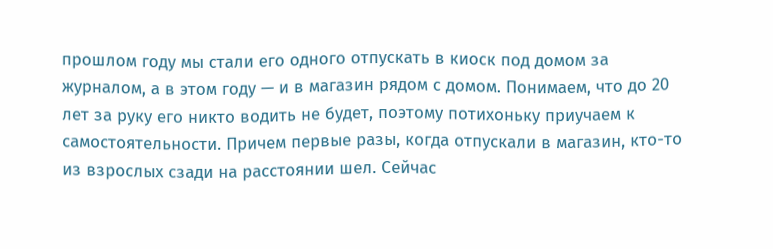прошлом году мы стали его одного отпускать в киоск под домом за журналом, а в этом году — и в магазин рядом с домом. Понимаем, что до 20 лет за руку его никто водить не будет, поэтому потихоньку приучаем к самостоятельности. Причем первые разы, когда отпускали в магазин, кто-то из взрослых сзади на расстоянии шел. Сейчас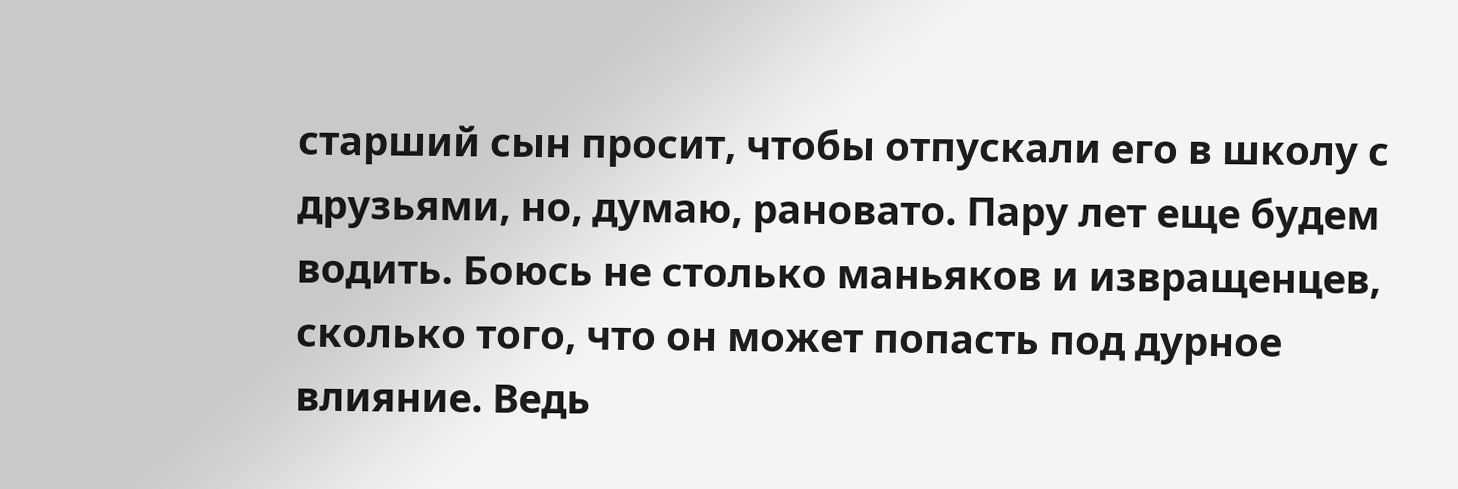старший сын просит, чтобы отпускали его в школу с друзьями, но, думаю, рановато. Пару лет еще будем водить. Боюсь не столько маньяков и извращенцев, сколько того, что он может попасть под дурное влияние. Ведь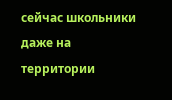сейчас школьники даже на территории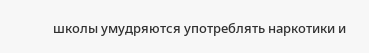школы умудряются употреблять наркотики и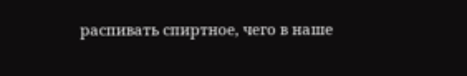распивать спиртное, чего в наше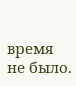время не было.